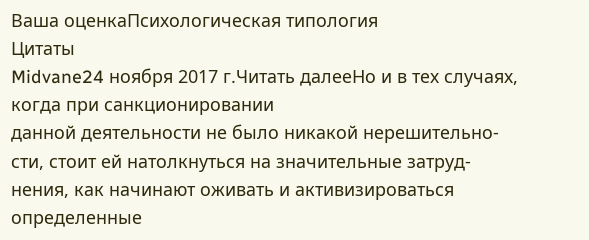Ваша оценкаПсихологическая типология
Цитаты
Midvane24 ноября 2017 г.Читать далееНо и в тех случаях, когда при санкционировании
данной деятельности не было никакой нерешительно-
сти, стоит ей натолкнуться на значительные затруд-
нения, как начинают оживать и активизироваться
определенные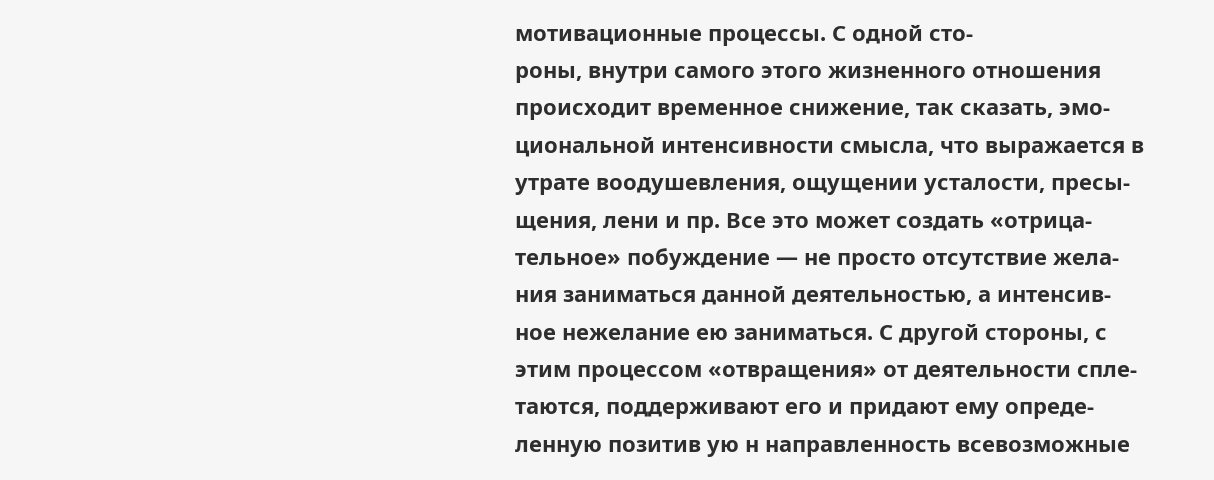мотивационные процессы. С одной сто-
роны, внутри самого этого жизненного отношения
происходит временное снижение, так сказать, эмо-
циональной интенсивности смысла, что выражается в
утрате воодушевления, ощущении усталости, пресы-
щения, лени и пр. Все это может создать «отрица-
тельное» побуждение — не просто отсутствие жела-
ния заниматься данной деятельностью, а интенсив-
ное нежелание ею заниматься. С другой стороны, с
этим процессом «отвращения» от деятельности спле-
таются, поддерживают его и придают ему опреде-
ленную позитив ую н направленность всевозможные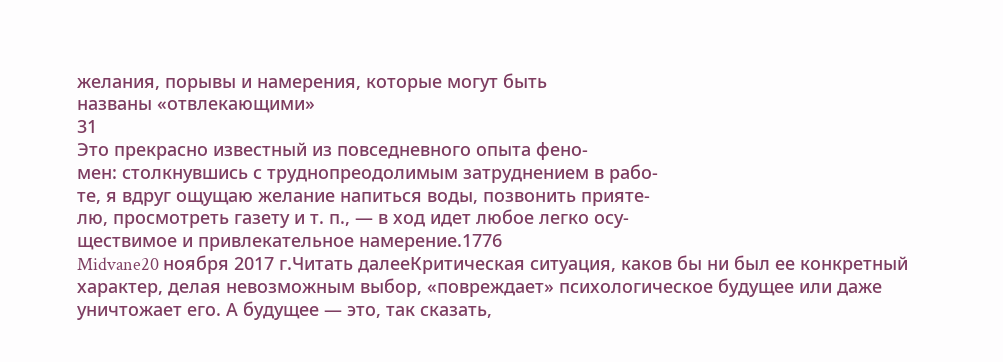желания, порывы и намерения, которые могут быть
названы «отвлекающими»
31
Это прекрасно известный из повседневного опыта фено-
мен: столкнувшись с труднопреодолимым затруднением в рабо-
те, я вдруг ощущаю желание напиться воды, позвонить прияте-
лю, просмотреть газету и т. п., — в ход идет любое легко осу-
ществимое и привлекательное намерение.1776
Midvane20 ноября 2017 г.Читать далееКритическая ситуация, каков бы ни был ее конкретный характер, делая невозможным выбор, «повреждает» психологическое будущее или даже уничтожает его. А будущее — это, так сказать,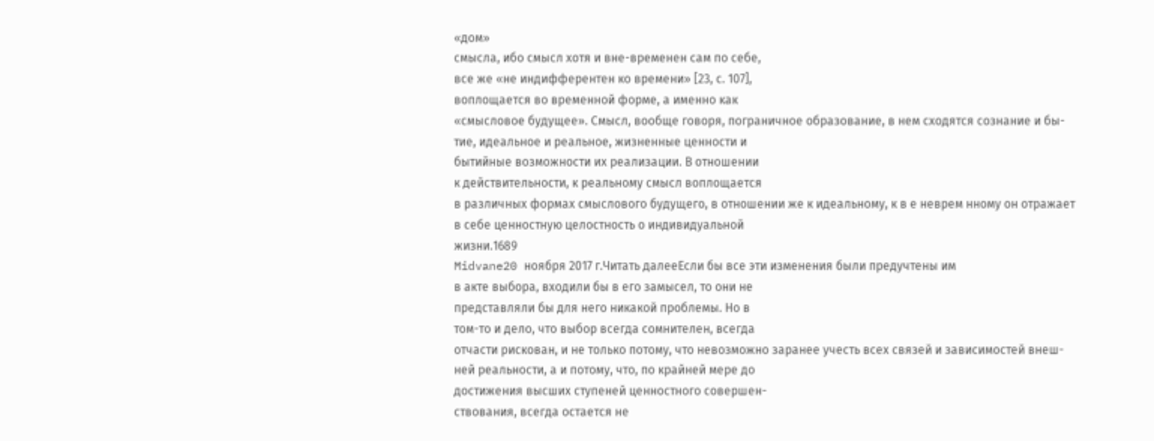«дом»
смысла, ибо смысл хотя и вне-временен сам по себе,
все же «не индифферентен ко времени» [23, с. 107],
воплощается во временной форме, а именно как
«смысловое будущее». Смысл, вообще говоря, пограничное образование, в нем сходятся сознание и бы-
тие, идеальное и реальное, жизненные ценности и
бытийные возможности их реализации. В отношении
к действительности, к реальному смысл воплощается
в различных формах смыслового будущего, в отношении же к идеальному, к в е неврем нному он отражает
в себе ценностную целостность о индивидуальной
жизни.1689
Midvane20 ноября 2017 г.Читать далееЕсли бы все эти изменения были предучтены им
в акте выбора, входили бы в его замысел, то они не
представляли бы для него никакой проблемы. Но в
том-то и дело, что выбор всегда сомнителен, всегда
отчасти рискован, и не только потому, что невозможно заранее учесть всех связей и зависимостей внеш-
ней реальности, а и потому, что, по крайней мере до
достижения высших ступеней ценностного совершен-
ствования, всегда остается не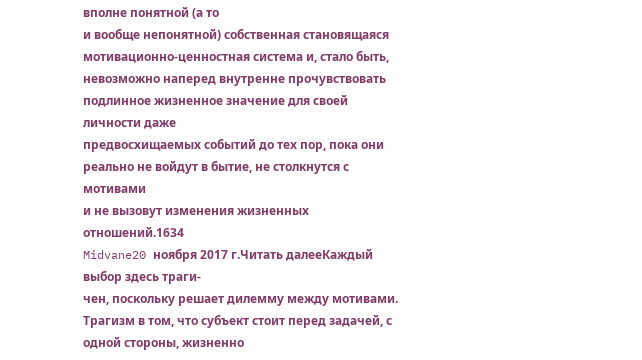вполне понятной (а то
и вообще непонятной) собственная становящаяся
мотивационно-ценностная система и, стало быть, невозможно наперед внутренне прочувствовать подлинное жизненное значение для своей личности даже
предвосхищаемых событий до тех пор, пока они реально не войдут в бытие, не столкнутся с мотивами
и не вызовут изменения жизненных отношений.1634
Midvane20 ноября 2017 г.Читать далееКаждый выбор здесь траги-
чен, поскольку решает дилемму между мотивами.
Трагизм в том, что субъект стоит перед задачей, с одной стороны, жизненно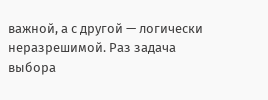важной, а с другой — логически неразрешимой. Раз задача выбора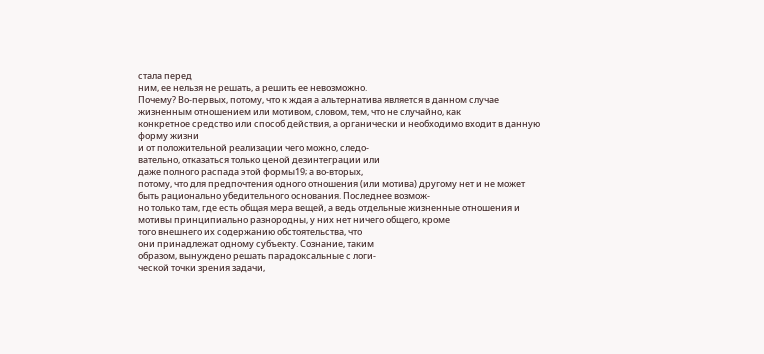стала перед
ним, ее нельзя не решать, а решить ее невозможно.
Почему? Во-первых, потому, что к ждая а альтернатива является в данном случае жизненным отношением или мотивом, словом, тем, что не случайно, как
конкретное средство или способ действия, а органически и необходимо входит в данную форму жизни
и от положительной реализации чего можно, следо-
вательно, отказаться только ценой дезинтеграции или
даже полного распада этой формы19; а во-вторых,
потому, что для предпочтения одного отношения (или мотива) другому нет и не может быть рационально убедительного основания. Последнее возмож-
но только там, где есть общая мера вещей, а ведь отдельные жизненные отношения и мотивы принципиально разнородны, у них нет ничего общего, кроме
того внешнего их содержанию обстоятельства, что
они принадлежат одному субъекту. Сознание, таким
образом, вынуждено решать парадоксальные с логи-
ческой точки зрения задачи,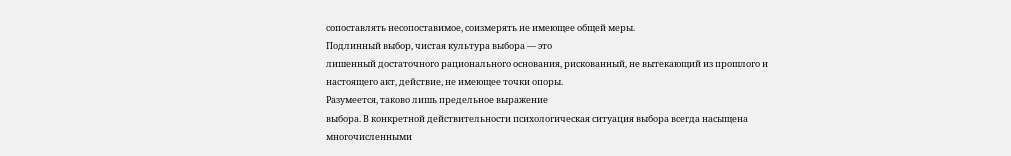сопоставлять несопоставимое, соизмерять не имеющее общей меры.
Подлинный выбор, чистая культура выбора — это
лишенный достаточного рационального основания, рискованный, не вытекающий из прошлого и настоящего акт, действие, не имеющее точки опоры.
Разумеется, таково лишь предельное выражение
выбора. В конкретной действительности психологическая ситуация выбора всегда насыщена многочисленными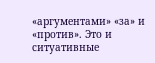«аргументами» «за» и «против». Это и ситуативные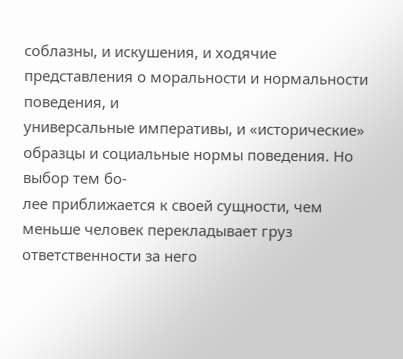соблазны, и искушения, и ходячие представления о моральности и нормальности поведения, и
универсальные императивы, и «исторические» образцы и социальные нормы поведения. Но выбор тем бо-
лее приближается к своей сущности, чем меньше человек перекладывает груз ответственности за него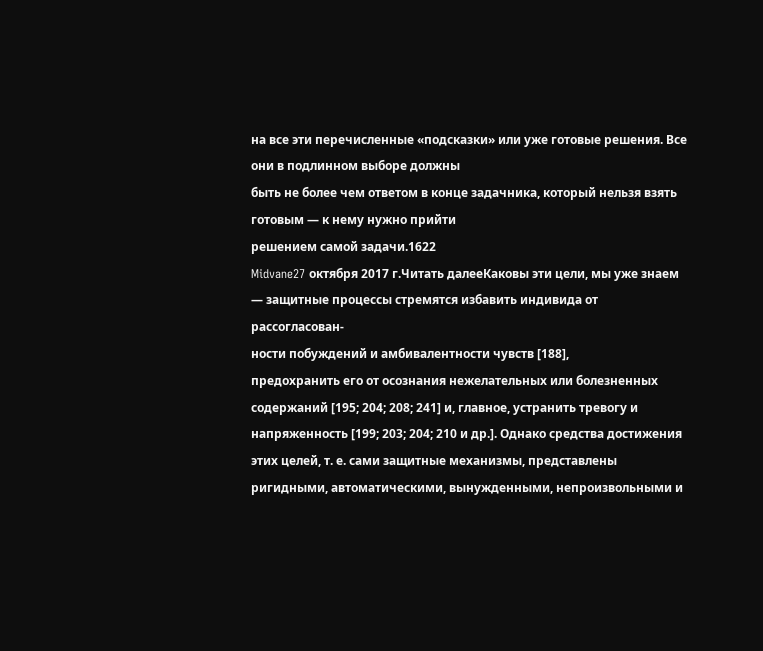на все эти перечисленные «подсказки» или уже готовые решения. Все они в подлинном выборе должны
быть не более чем ответом в конце задачника, который нельзя взять готовым — к нему нужно прийти
решением самой задачи.1622
Midvane27 октября 2017 г.Читать далееКаковы эти цели, мы уже знаем — защитные процессы стремятся избавить индивида от рассогласован-
ности побуждений и амбивалентности чувств [188],
предохранить его от осознания нежелательных или болезненных содержаний [195; 204; 208; 241] и, главное, устранить тревогу и напряженность [199; 203; 204; 210 и др.]. Однако средства достижения этих целей, т. е. сами защитные механизмы, представлены
ригидными, автоматическими, вынужденными, непроизвольными и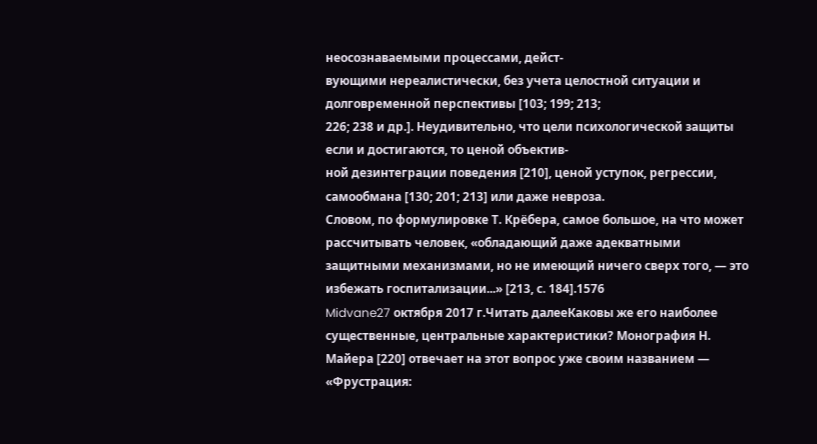неосознаваемыми процессами, дейст-
вующими нереалистически, без учета целостной ситуации и долговременной перспективы [103; 199; 213;
226; 238 и др.]. Неудивительно, что цели психологической защиты если и достигаются, то ценой объектив-
ной дезинтеграции поведения [210], ценой уступок, регрессии, самообмана [130; 201; 213] или даже невроза.
Словом, по формулировке Т. Крёбера, самое большое, на что может рассчитывать человек, «обладающий даже адекватными защитными механизмами, но не имеющий ничего сверх того, — это избежать госпитализации...» [213, с. 184].1576
Midvane27 октября 2017 г.Читать далееКаковы же его наиболее существенные, центральные характеристики? Монография Н. Майера [220] отвечает на этот вопрос уже своим названием — «Фрустрация: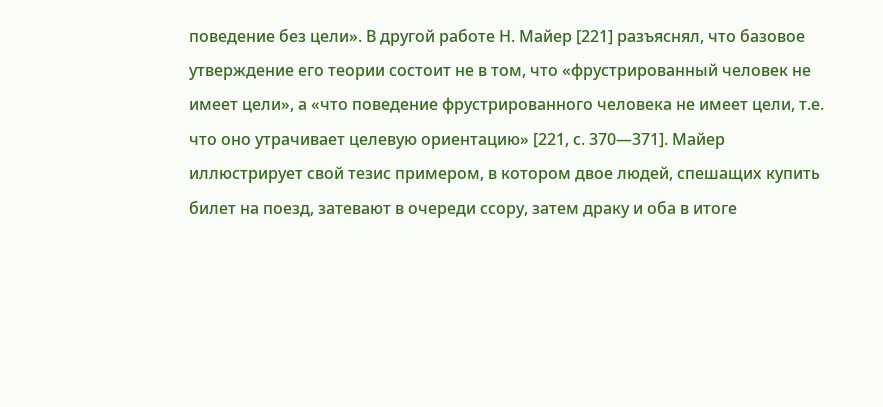поведение без цели». В другой работе Н. Майер [221] разъяснял, что базовое утверждение его теории состоит не в том, что «фрустрированный человек не
имеет цели», а «что поведение фрустрированного человека не имеет цели, т.е. что оно утрачивает целевую ориентацию» [221, с. 370—371]. Майер иллюстрирует свой тезис примером, в котором двое людей, спешащих купить билет на поезд, затевают в очереди ссору, затем драку и оба в итоге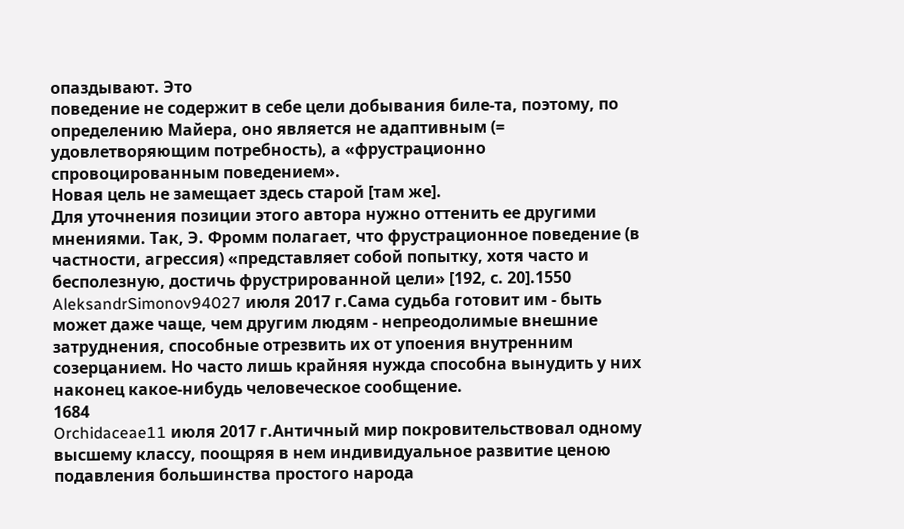опаздывают. Это
поведение не содержит в себе цели добывания биле-та, поэтому, по определению Майера, оно является не адаптивным (= удовлетворяющим потребность), а «фрустрационно спровоцированным поведением».
Новая цель не замещает здесь старой [там же].
Для уточнения позиции этого автора нужно оттенить ее другими мнениями. Так, Э. Фромм полагает, что фрустрационное поведение (в частности, агрессия) «представляет собой попытку, хотя часто и бесполезную, достичь фрустрированной цели» [192, с. 20].1550
AleksandrSimonov94027 июля 2017 г.Сама судьба готовит им - быть может даже чаще, чем другим людям - непреодолимые внешние затруднения, способные отрезвить их от упоения внутренним созерцанием. Но часто лишь крайняя нужда способна вынудить у них наконец какое-нибудь человеческое сообщение.
1684
Orchidaceae11 июля 2017 г.Античный мир покровительствовал одному высшему классу, поощряя в нем индивидуальное развитие ценою подавления большинства простого народа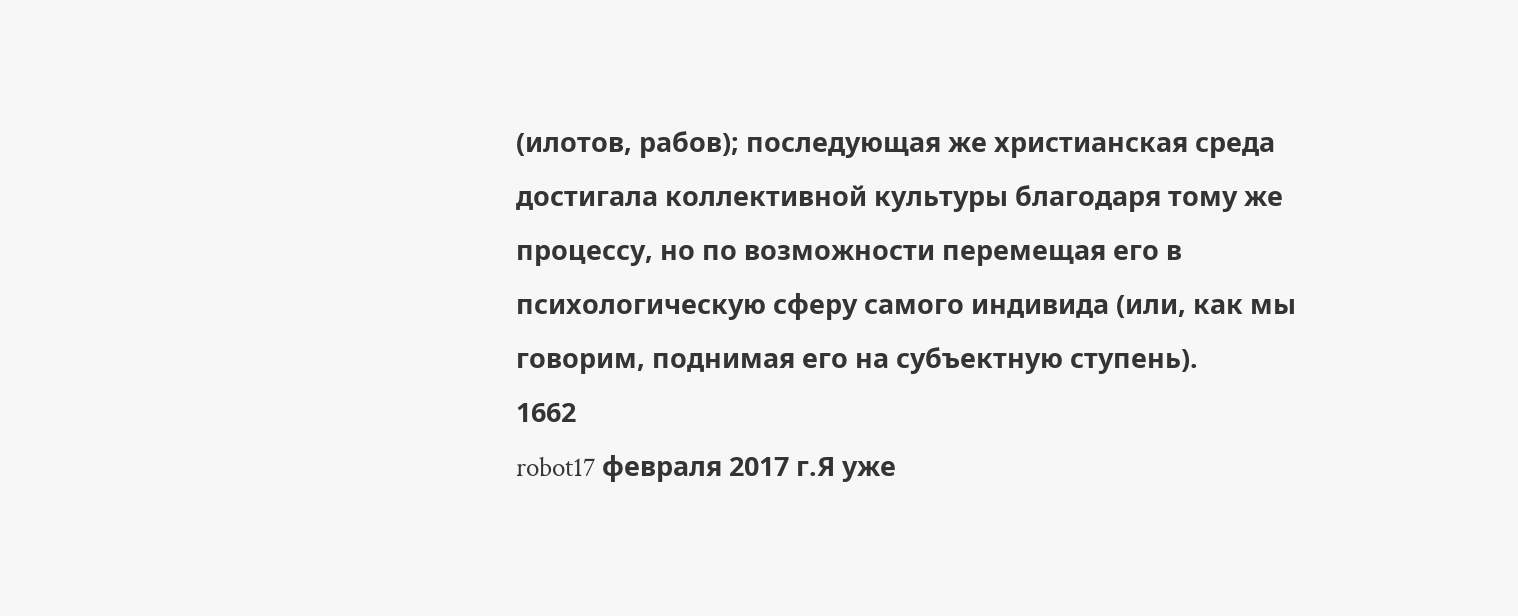(илотов, рабов); последующая же христианская среда достигала коллективной культуры благодаря тому же процессу, но по возможности перемещая его в психологическую сферу самого индивида (или, как мы говорим, поднимая его на субъектную ступень).
1662
robot17 февраля 2017 г.Я уже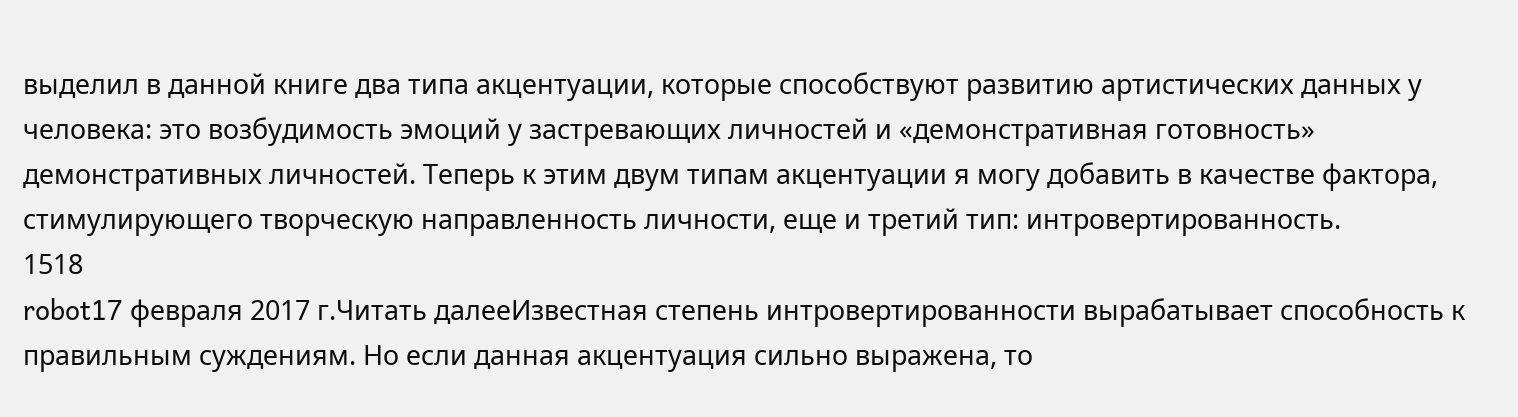выделил в данной книге два типа акцентуации, которые способствуют развитию артистических данных у человека: это возбудимость эмоций у застревающих личностей и «демонстративная готовность» демонстративных личностей. Теперь к этим двум типам акцентуации я могу добавить в качестве фактора, стимулирующего творческую направленность личности, еще и третий тип: интровертированность.
1518
robot17 февраля 2017 г.Читать далееИзвестная степень интровертированности вырабатывает способность к правильным суждениям. Но если данная акцентуация сильно выражена, то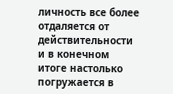личность все более отдаляется от действительности и в конечном итоге настолько погружается в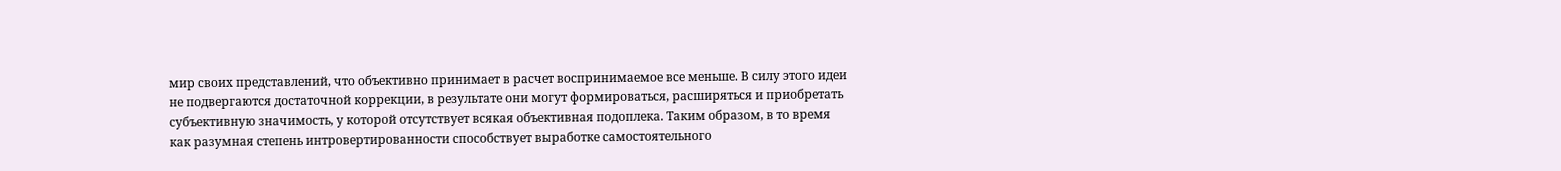мир своих представлений, что объективно принимает в расчет воспринимаемое все меньше. В силу этого идеи не подвергаются достаточной коррекции, в результате они могут формироваться, расширяться и приобретать субъективную значимость, у которой отсутствует всякая объективная подоплека. Таким образом, в то время как разумная степень интровертированности способствует выработке самостоятельного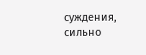суждения, сильно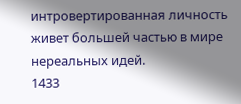интровертированная личность живет большей частью в мире нереальных идей.
1433